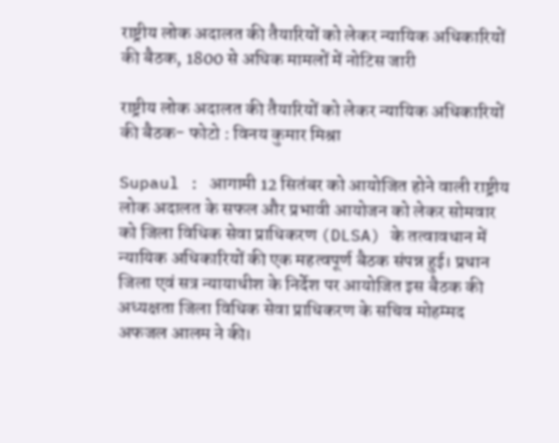राष्ट्रीय लोक अदालत की तैयारियों को लेकर न्यायिक अधिकारियों की बैठक, 1800 से अधिक मामलों में नोटिस जारी

राष्ट्रीय लोक अदालत की तैयारियों को लेकर न्यायिक अधिकारियों की बैठक- फोटो : विनय कुमार मिश्रा

Supaul : आगामी 12 सितंबर को आयोजित होने वाली राष्ट्रीय लोक अदालत के सफल और प्रभावी आयोजन को लेकर सोमवार को जिला विधिक सेवा प्राधिकरण (DLSA) के तत्वावधान में न्यायिक अधिकारियों की एक महत्वपूर्ण बैठक संपन्न हुई। प्रधान जिला एवं सत्र न्यायाधीश के निर्देश पर आयोजित इस बैठक की अध्यक्षता जिला विधिक सेवा प्राधिकरण के सचिव मोहम्मद अफजल आलम ने की।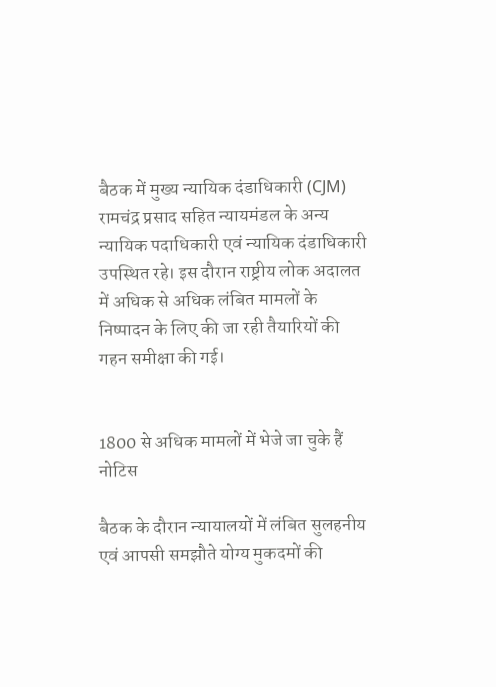बैठक में मुख्य न्यायिक दंडाधिकारी (CJM) रामचंद्र प्रसाद सहित न्यायमंडल के अन्य न्यायिक पदाधिकारी एवं न्यायिक दंडाधिकारी उपस्थित रहे। इस दौरान राष्ट्रीय लोक अदालत में अधिक से अधिक लंबित मामलों के निष्पादन के लिए की जा रही तैयारियों की गहन समीक्षा की गई।


1800 से अधिक मामलों में भेजे जा चुके हैं नोटिस

बैठक के दौरान न्यायालयों में लंबित सुलहनीय एवं आपसी समझौते योग्य मुकदमों की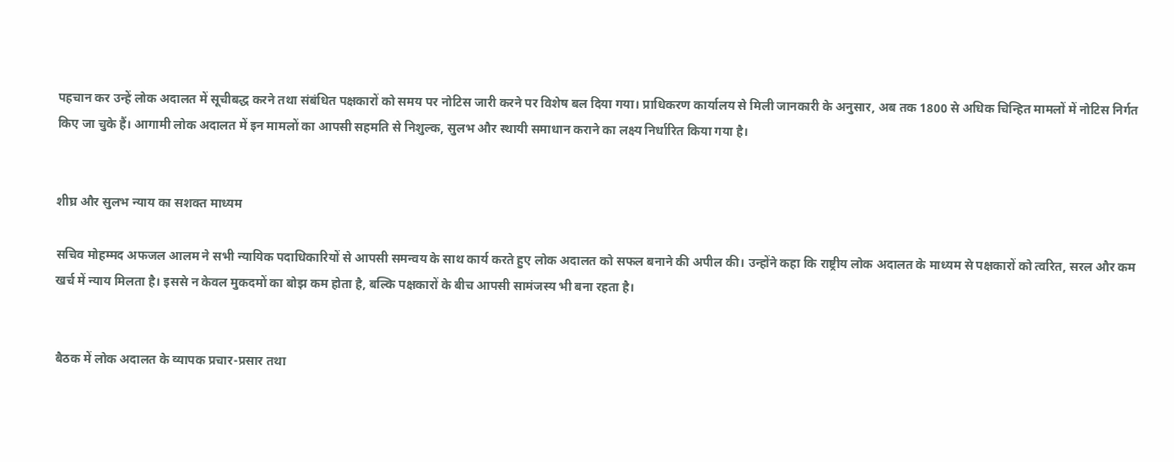पहचान कर उन्हें लोक अदालत में सूचीबद्ध करने तथा संबंधित पक्षकारों को समय पर नोटिस जारी करने पर विशेष बल दिया गया। प्राधिकरण कार्यालय से मिली जानकारी के अनुसार, अब तक 1800 से अधिक चिन्हित मामलों में नोटिस निर्गत किए जा चुके हैं। आगामी लोक अदालत में इन मामलों का आपसी सहमति से निशुल्क, सुलभ और स्थायी समाधान कराने का लक्ष्य निर्धारित किया गया है।


शीघ्र और सुलभ न्याय का सशक्त माध्यम

सचिव मोहम्मद अफजल आलम ने सभी न्यायिक पदाधिकारियों से आपसी समन्वय के साथ कार्य करते हुए लोक अदालत को सफल बनाने की अपील की। उन्होंने कहा कि राष्ट्रीय लोक अदालत के माध्यम से पक्षकारों को त्वरित, सरल और कम खर्च में न्याय मिलता है। इससे न केवल मुकदमों का बोझ कम होता है, बल्कि पक्षकारों के बीच आपसी सामंजस्य भी बना रहता है।


बैठक में लोक अदालत के व्यापक प्रचार-प्रसार तथा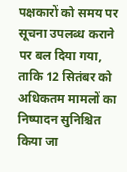पक्षकारों को समय पर सूचना उपलब्ध कराने पर बल दिया गया, ताकि 12 सितंबर को अधिकतम मामलों का निष्पादन सुनिश्चित किया जा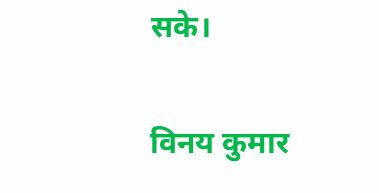सके।

विनय कुमार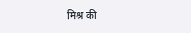मिश्र की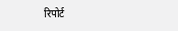रिपोर्ट